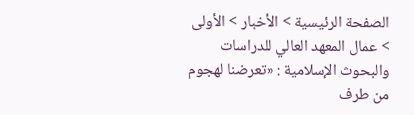الصفحة الرئيسية > الأخبار > الأولى > عمال المعهد العالي للدراسات والبحوث الإسلامية : «تعرضنا لهجوم من طرف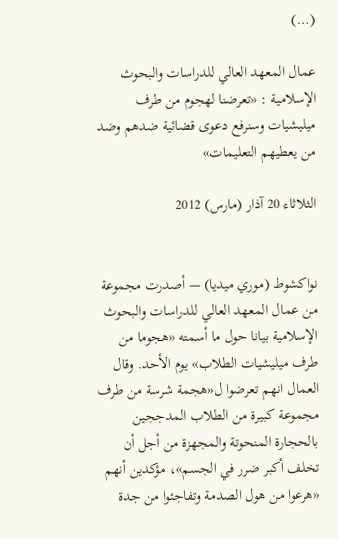(…)

عمال المعهد العالي للدراسات والبحوث الإسلامية : «تعرضنا لهجوم من طرف ميليشيات وسنرفع دعوى قضائية ضدهم وضد من يعطيهم التعليمات»

الثلاثاء 20 آذار (مارس) 2012


نواكشوط (موري ميديا) — أصدرت مجموعة من عمال المعهد العالي للدراسات والبحوث الإسلامية بيانا حول ما أسمته «هجوما من طرف ميليشيات الطلاب» يوم الأحد. وقال العمال انهم تعرضوا ل«هجمة شرسة من طرف مجموعة كبيرة من الطلاب المدججين بالحجارة المنحوتة والمجهزة من أجل أن تخلف أكبر ضرر في الجسم»، مؤكدين أنهم «هرعوا من هول الصدمة وتفاجئوا من جدة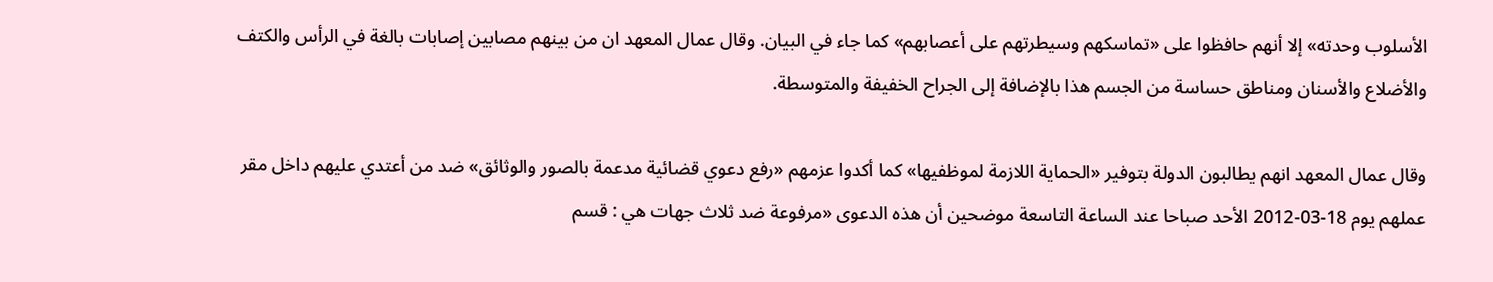الأسلوب وحدته» إلا أنهم حافظوا على «تماسكهم وسيطرتهم على أعصابهم» كما جاء في البيان. وقال عمال المعهد ان من بينهم مصابين إصابات بالغة في الرأس والكتف والأضلاع والأسنان ومناطق حساسة من الجسم هذا بالإضافة إلى الجراح الخفيفة والمتوسطة.

وقال عمال المعهد انهم يطالبون الدولة بتوفير «الحماية اللازمة لموظفيها» كما أكدوا عزمهم «رفع دعوي قضائية مدعمة بالصور والوثائق» ضد من أعتدي عليهم داخل مقر عملهم يوم 18-03-2012 الأحد صباحا عند الساعة التاسعة موضحين أن هذه الدعوى «مرفوعة ضد ثلاث جهات هي : قسم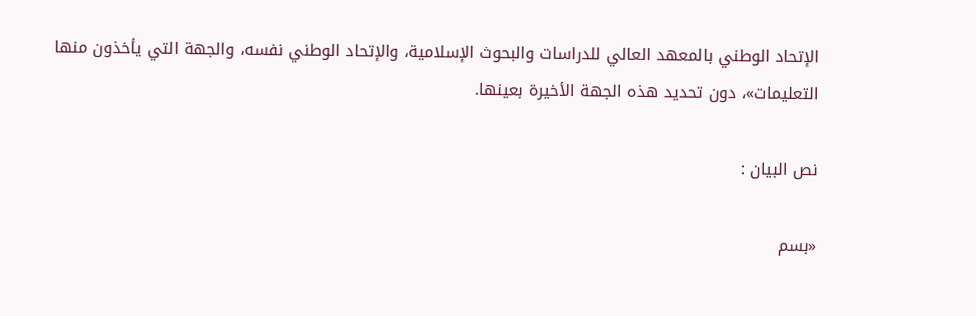الإتحاد الوطني بالمعهد العالي للدراسات والبحوث الإسلامية، والإتحاد الوطني نفسه، والجهة التي يأخذون منها التعليمات»، دون تحديد هذه الجهة الأخيرة بعينها.

نص البيان :

«بسم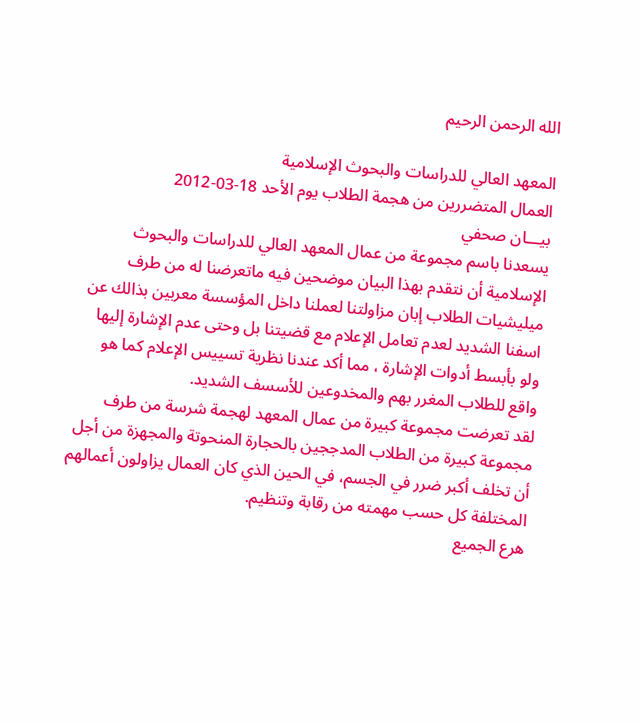الله الرحمن الرحيم

المعهد العالي للدراسات والبحوث الإسلامية
العمال المتضررين من هجمة الطلاب يوم الأحد 18-03-2012
بيـــان صحفي
يسعدنا باسم مجموعة من عمال المعهد العالي للدراسات والبحوث الإسلامية أن نتقدم بهذا البيان موضحين فيه ماتعرضنا له من طرف ميليشيات الطلاب إبان مزاولتنا لعملنا داخل المؤسسة معربين بذالك عن اسفنا الشديد لعدم تعامل الإعلام مع قضيتنا بل وحتى عدم الإشارة إليها ولو بأبسط أدوات الإشارة ، مما أكد عندنا نظرية تسييس الإعلام كما هو واقع للطلاب المغرر بهم والمخدوعين للأسسف الشديد.
لقد تعرضت مجموعة كبيرة من عمال المعهد لهجمة شرسة من طرف مجموعة كبيرة من الطلاب المدججين بالحجارة المنحوتة والمجهزة من أجل أن تخلف أكبر ضرر في الجسم، في الحين الذي كان العمال يزاولون أعمالهم المختلفة كل حسب مهمته من رقابة وتنظيم.
هرع الجميع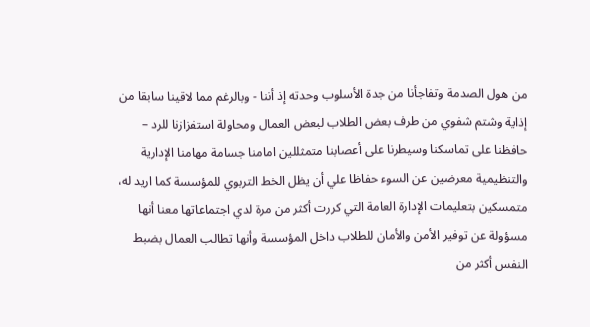من هول الصدمة وتفاجأنا من جدة الأسلوب وحدته إذ أننا - وبالرغم مما لاقينا سابقا من إذاية وشتم شفوي من طرف بعض الطلاب لبعض العمال ومحاولة استفزازنا للرد – حافظنا على تماسكنا وسيطرنا على أعصابنا متمثللين امامنا جسامة مهامنا الإدارية والتنظيمية معرضين عن السوء حفاظا علي أن يظل الخط التربوي للمؤسسة كما اريد له، متمسكين بتعليمات الإدارة العامة التي كررت أكثر من مرة لدي اجتماعاتها معنا أنها مسؤولة عن توفير الأمن والأمان للطلاب داخل المؤسسة وأنها تطالب العمال بضبط النفس أكثر من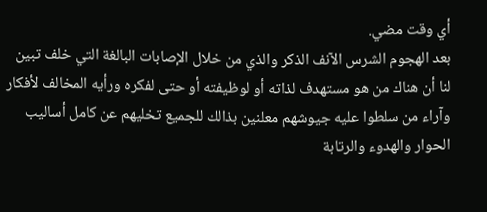أي وقت مضي.
بعد الهجوم الشرس الآنف الذكر والذي من خلال الإصابات البالغة التي خلف تبين لنا أن هناك من هو مستهدف لذاته أو لوظيفته أو حتى لفكره ورأيه المخالف لأفكار وآراء من سلطوا عليه جيوشهم معلنين بذالك للجميع تخليهم عن كامل أساليب الحوار والهدوء والرتابة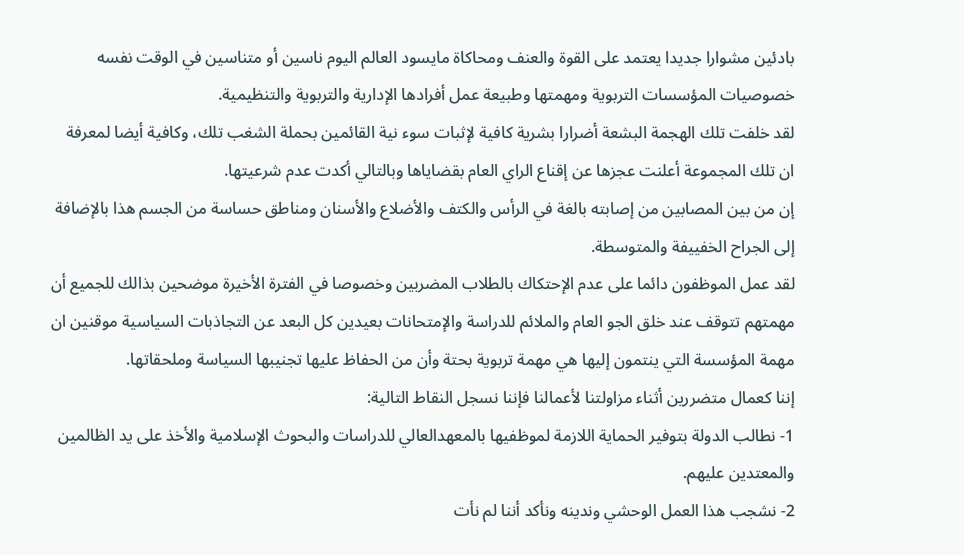بادئين مشوارا جديدا يعتمد على القوة والعنف ومحاكاة مايسود العالم اليوم ناسين أو متناسين في الوقت نفسه خصوصيات المؤسسات التربوية ومهمتها وطبيعة عمل أفرادها الإدارية والتربوية والتنظيمية.
لقد خلفت تلك الهجمة البشعة أضرارا بشرية كافية لإثبات سوء نية القائمين بحملة الشغب تلك، وكافية أيضا لمعرفة ان تلك المجموعة أعلنت عجزها عن إقناع الراي العام بقضاياها وبالتالي أكدت عدم شرعيتها.
إن من بين المصابين من إصابته بالغة في الرأس والكتف والأضلاع والأسنان ومناطق حساسة من الجسم هذا بالإضافة إلى الجراح الخفييفة والمتوسطة.
لقد عمل الموظفون دائما على عدم الإحتكاك بالطلاب المضربين وخصوصا في الفترة الأخيرة موضحين بذالك للجميع أن مهمتهم تتوقف عند خلق الجو العام والملائم للدراسة والإمتحانات بعيدين كل البعد عن التجاذبات السياسية موقنين ان مهمة المؤسسة التي ينتمون إليها هي مهمة تربوية بحتة وأن من الحفاظ عليها تجنيبها السياسة وملحقاتها.
إننا كعمال متضررين أثناء مزاولتنا لأعمالنا فإننا نسجل النقاط التالية:
1- نطالب الدولة بتوفير الحماية اللازمة لموظفيها بالمعهدالعالي للدراسات والبحوث الإسلامية والأخذ على يد الظالمين والمعتدين عليهم.
2- نشجب هذا العمل الوحشي وندينه ونأكد أننا لم نأت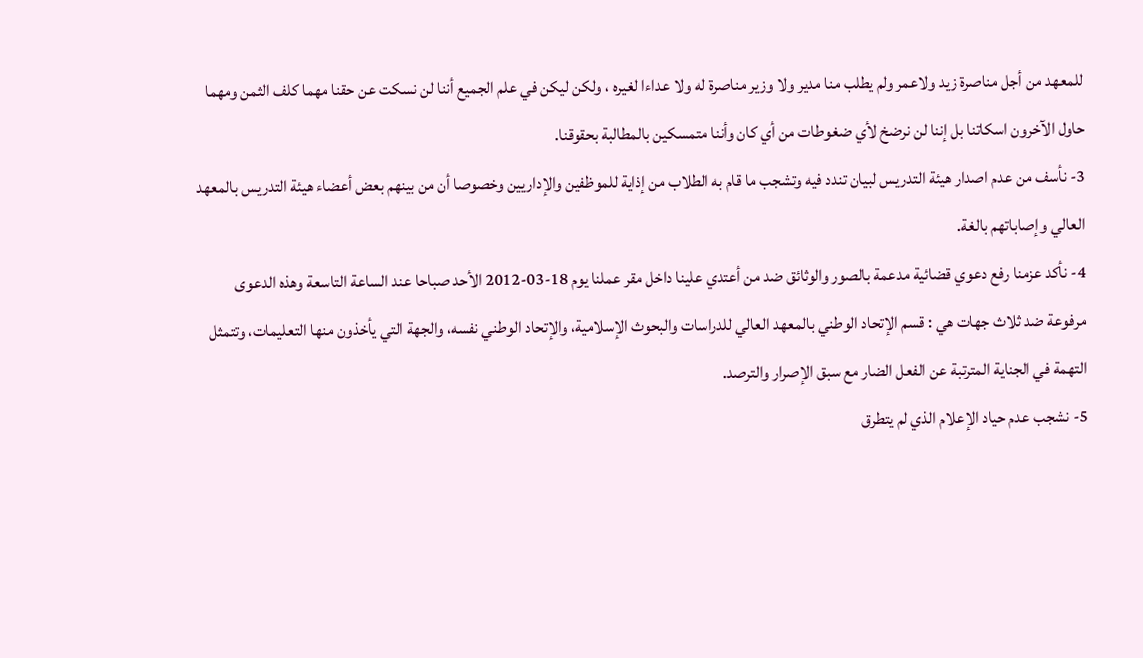للمعهد من أجل مناصرة زيد ولاعمر ولم يطلب منا مدير ولا وزير مناصرة له ولا عداءا لغيره ، ولكن ليكن في علم الجميع أننا لن نسكت عن حقنا مهما كلف الثمن ومهما حاول الآخرون اسكاتنا بل إننا لن نرضخ لأي ضغوطات من أي كان وأننا متمسكين بالمطالبة بحقوقنا.
3- نأسف من عدم اصدار هيئة التدريس لبيان تندد فيه وتشجب ما قام به الطلاب من إذاية للموظفين والإداريين وخصوصا أن من بينهم بعض أعضاء هيئة التدريس بالمعهد العالي وإصاباتهم بالغة.
4- نأكد عزمنا رفع دعوي قضائية مدعمة بالصور والوثائق ضد من أعتدي علينا داخل مقر عملنا يوم 18-03-2012 الأحد صباحا عند الساعة التاسعة وهذه الدعوى مرفوعة ضد ثلاث جهات هي : قسم الإتحاد الوطني بالمعهد العالي للدراسات والبحوث الإسلامية، والإتحاد الوطني نفسه، والجهة التي يأخذون منها التعليمات، وتتمثل التهمة في الجناية المترتبة عن الفعل الضار مع سبق الإصرار والترصد.
5- نشجب عدم حياد الإعلام الذي لم يتطرق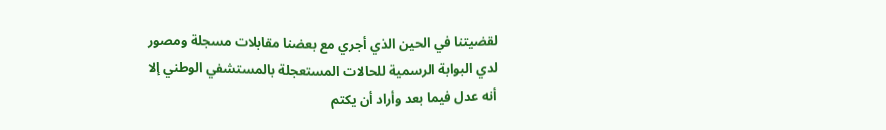لقضيتنا في الحين الذي أجري مع بعضنا مقابلات مسجلة ومصور لدي البوابة الرسمية للحالات المستعجلة بالمستشفي الوطني إلا أنه عدل فيما بعد وأراد أن يكتم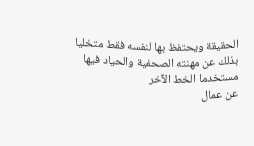الحقيقة ويحتفظ بها لنفسه فقط متخليا بذلك عن مهنته الصحفية والحياد فيها مستخدما الخط الآخر
عن عمال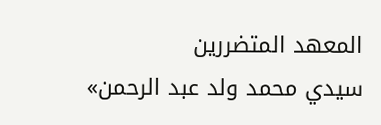المعهد المتضررين
سيدي محمد ولد عبد الرحمن»